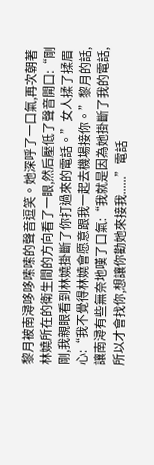黎月被南潯哆哆嗦嗦的聲音逗笑。她深呼了一口氣,再次朝著林嬈所在的衛生間的方向看了一眼,然后壓低了聲音開口:“剛剛,我親眼看到林嬈掛斷了你打過來的電話。”女人揉了揉眉心:“我不覺得林嬈會愿意跟我一起去機場接你。”黎月的話,讓南潯有些無奈地嘆了口氣:“我就是因為她掛斷了我的電話,所以才會找你,想讓你勸她來接我......”電話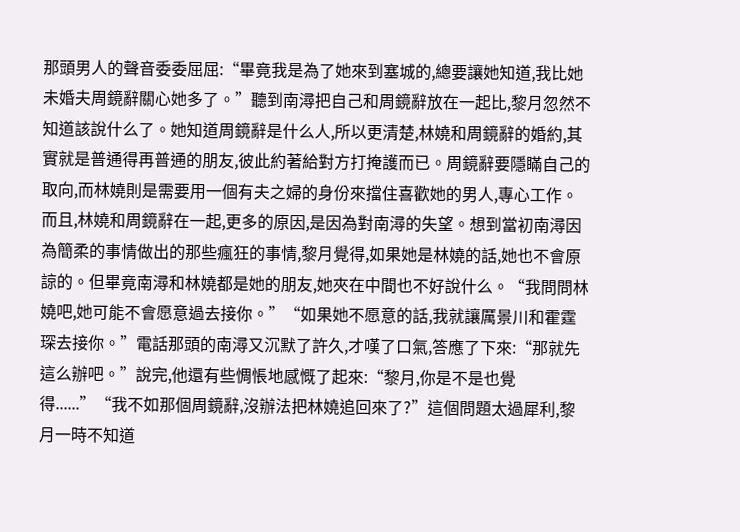那頭男人的聲音委委屈屈:“畢竟我是為了她來到塞城的,總要讓她知道,我比她未婚夫周鏡辭關心她多了。”聽到南潯把自己和周鏡辭放在一起比,黎月忽然不知道該說什么了。她知道周鏡辭是什么人,所以更清楚,林嬈和周鏡辭的婚約,其實就是普通得再普通的朋友,彼此約著給對方打掩護而已。周鏡辭要隱瞞自己的取向,而林嬈則是需要用一個有夫之婦的身份來擋住喜歡她的男人,專心工作。而且,林嬈和周鏡辭在一起,更多的原因,是因為對南潯的失望。想到當初南潯因為簡柔的事情做出的那些瘋狂的事情,黎月覺得,如果她是林嬈的話,她也不會原諒的。但畢竟南潯和林嬈都是她的朋友,她夾在中間也不好說什么。“我問問林嬈吧,她可能不會愿意過去接你。”“如果她不愿意的話,我就讓厲景川和霍霆琛去接你。”電話那頭的南潯又沉默了許久,才嘆了口氣,答應了下來:“那就先這么辦吧。”說完,他還有些惆悵地感慨了起來:“黎月,你是不是也覺得......”“我不如那個周鏡辭,沒辦法把林嬈追回來了?”這個問題太過犀利,黎月一時不知道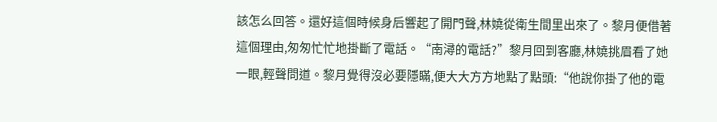該怎么回答。還好這個時候身后響起了開門聲,林嬈從衛生間里出來了。黎月便借著這個理由,匆匆忙忙地掛斷了電話。“南潯的電話?”黎月回到客廳,林嬈挑眉看了她一眼,輕聲問道。黎月覺得沒必要隱瞞,便大大方方地點了點頭:“他說你掛了他的電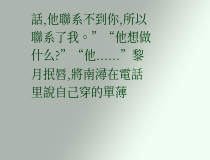話,他聯系不到你,所以聯系了我。”“他想做什么?”“他......”黎月抿唇,將南潯在電話里說自己穿的單薄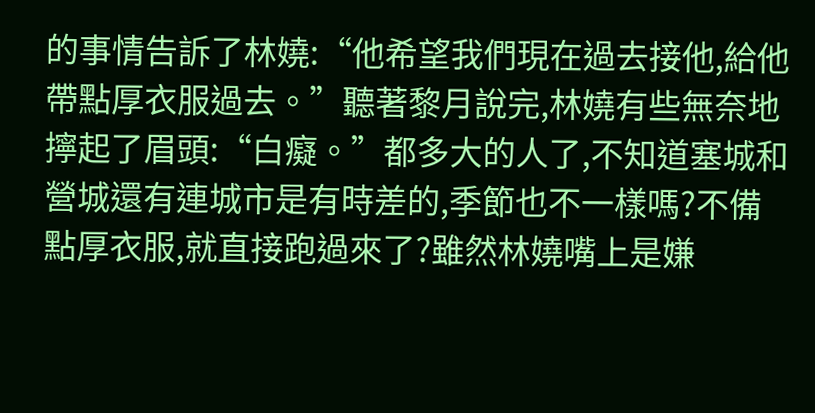的事情告訴了林嬈:“他希望我們現在過去接他,給他帶點厚衣服過去。”聽著黎月說完,林嬈有些無奈地擰起了眉頭:“白癡。”都多大的人了,不知道塞城和營城還有連城市是有時差的,季節也不一樣嗎?不備點厚衣服,就直接跑過來了?雖然林嬈嘴上是嫌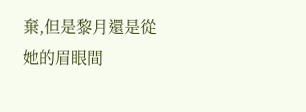棄,但是黎月還是從她的眉眼間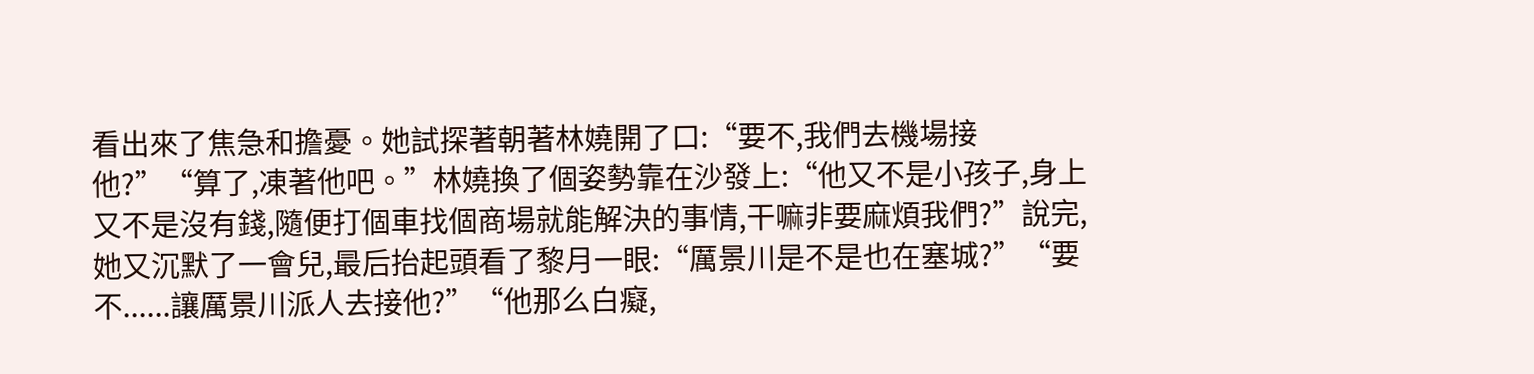看出來了焦急和擔憂。她試探著朝著林嬈開了口:“要不,我們去機場接他?”“算了,凍著他吧。”林嬈換了個姿勢靠在沙發上:“他又不是小孩子,身上又不是沒有錢,隨便打個車找個商場就能解決的事情,干嘛非要麻煩我們?”說完,她又沉默了一會兒,最后抬起頭看了黎月一眼:“厲景川是不是也在塞城?”“要不......讓厲景川派人去接他?”“他那么白癡,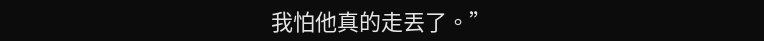我怕他真的走丟了。”